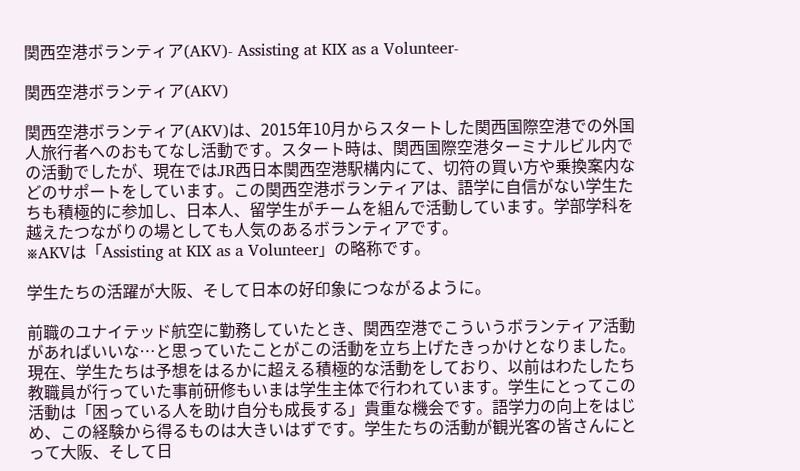関西空港ボランティア(AKV)- Assisting at KIX as a Volunteer-

関西空港ボランティア(AKV)

関西空港ボランティア(AKV)は、2015年10月からスタートした関西国際空港での外国人旅行者へのおもてなし活動です。スタート時は、関西国際空港ターミナルビル内での活動でしたが、現在ではJR西日本関西空港駅構内にて、切符の買い方や乗換案内などのサポートをしています。この関西空港ボランティアは、語学に自信がない学生たちも積極的に参加し、日本人、留学生がチームを組んで活動しています。学部学科を越えたつながりの場としても人気のあるボランティアです。
※AKVは「Assisting at KIX as a Volunteer」の略称です。

学生たちの活躍が大阪、そして日本の好印象につながるように。

前職のユナイテッド航空に勤務していたとき、関西空港でこういうボランティア活動があればいいな…と思っていたことがこの活動を立ち上げたきっかけとなりました。現在、学生たちは予想をはるかに超える積極的な活動をしており、以前はわたしたち教職員が行っていた事前研修もいまは学生主体で行われています。学生にとってこの活動は「困っている人を助け自分も成長する」貴重な機会です。語学力の向上をはじめ、この経験から得るものは大きいはずです。学生たちの活動が観光客の皆さんにとって大阪、そして日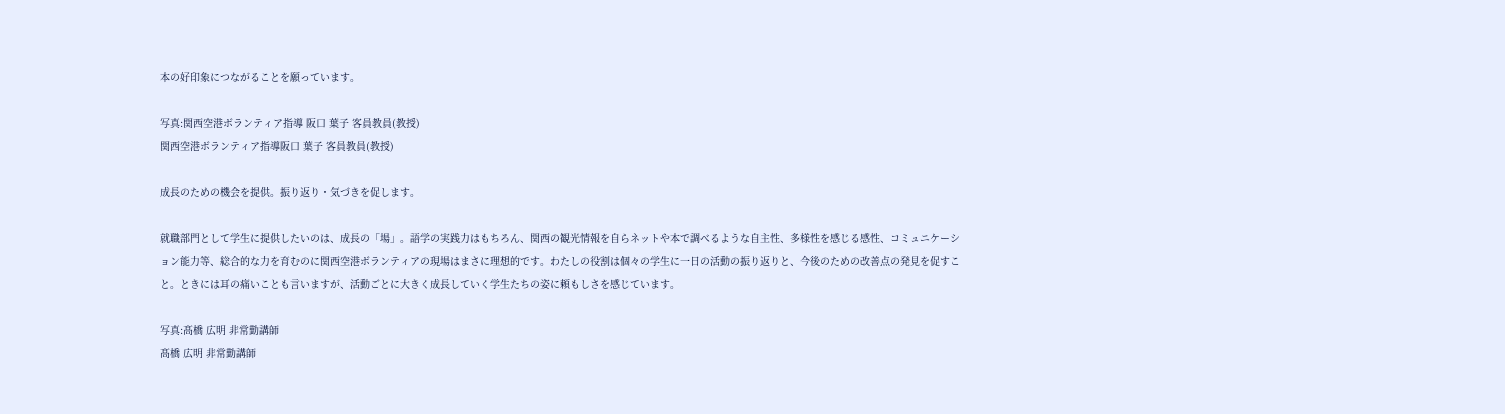本の好印象につながることを願っています。

写真:関西空港ボランティア指導 阪口 葉子 客員教員(教授)
関西空港ボランティア指導阪口 葉子 客員教員(教授)

成長のための機会を提供。振り返り・気づきを促します。

就職部門として学生に提供したいのは、成長の「場」。語学の実践力はもちろん、関西の観光情報を自らネットや本で調べるような自主性、多様性を感じる感性、コミュニケーション能力等、総合的な力を育むのに関西空港ボランティアの現場はまさに理想的です。わたしの役割は個々の学生に一日の活動の振り返りと、今後のための改善点の発見を促すこと。ときには耳の痛いことも言いますが、活動ごとに大きく成長していく学生たちの姿に頼もしさを感じています。

写真:髙橋 広明 非常勤講師
髙橋 広明 非常勤講師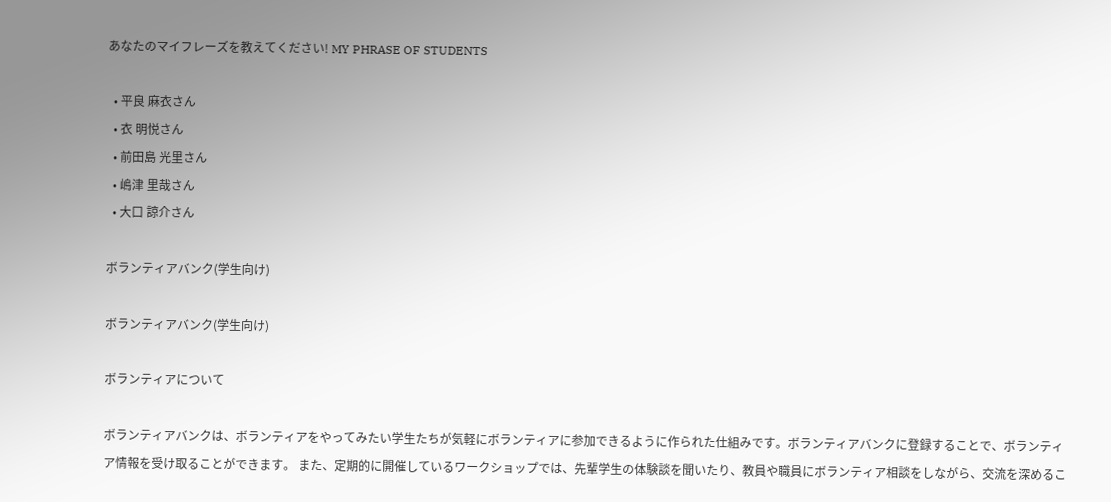あなたのマイフレーズを教えてください! MY PHRASE OF STUDENTS

  • 平良 麻衣さん
  • 衣 明悦さん
  • 前田島 光里さん
  • 嶋津 里哉さん
  • 大口 諒介さん

ボランティアバンク(学生向け)

ボランティアバンク(学生向け)

ボランティアについて

ボランティアバンクは、ボランティアをやってみたい学生たちが気軽にボランティアに参加できるように作られた仕組みです。ボランティアバンクに登録することで、ボランティア情報を受け取ることができます。 また、定期的に開催しているワークショップでは、先輩学生の体験談を聞いたり、教員や職員にボランティア相談をしながら、交流を深めるこ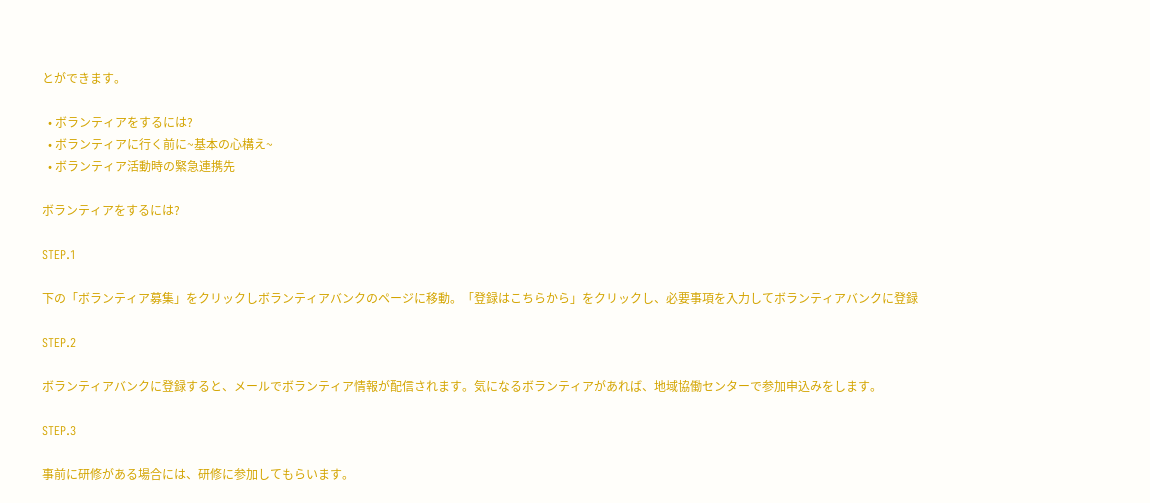とができます。

  • ボランティアをするには?
  • ボランティアに行く前に~基本の心構え~
  • ボランティア活動時の緊急連携先

ボランティアをするには?

STEP.1

下の「ボランティア募集」をクリックしボランティアバンクのページに移動。「登録はこちらから」をクリックし、必要事項を入力してボランティアバンクに登録

STEP.2

ボランティアバンクに登録すると、メールでボランティア情報が配信されます。気になるボランティアがあれば、地域協働センターで参加申込みをします。

STEP.3

事前に研修がある場合には、研修に参加してもらいます。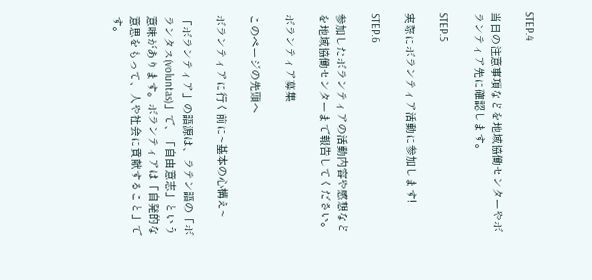STEP.4

当日の注意事項などを地域協働センターやボランティア先に確認します。

STEP.5

実際にボランティア活動に参加します!

STEP.6

参加したボランティアの活動内容や感想などを地域協働センターまで報告してください。

ボランティア募集

このページの先頭へ

ボランティアに行く前に~基本の心構え~

「ボランティア」の語源は、ラテン語の「ボランタス(voluntas)」で、「自由意志」という意味があります。ボランティアは「自発的な意思をもって、人や社会に貢献すること」です。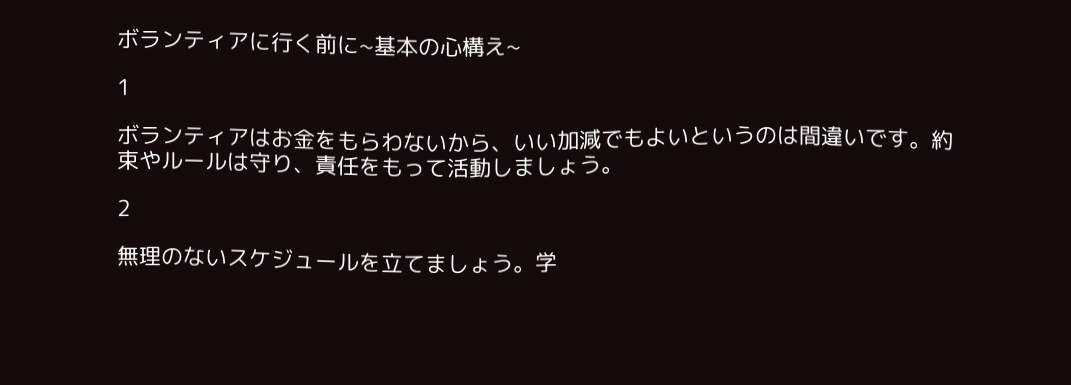ボランティアに行く前に~基本の心構え~

1

ボランティアはお金をもらわないから、いい加減でもよいというのは間違いです。約束やルールは守り、責任をもって活動しましょう。

2

無理のないスケジュールを立てましょう。学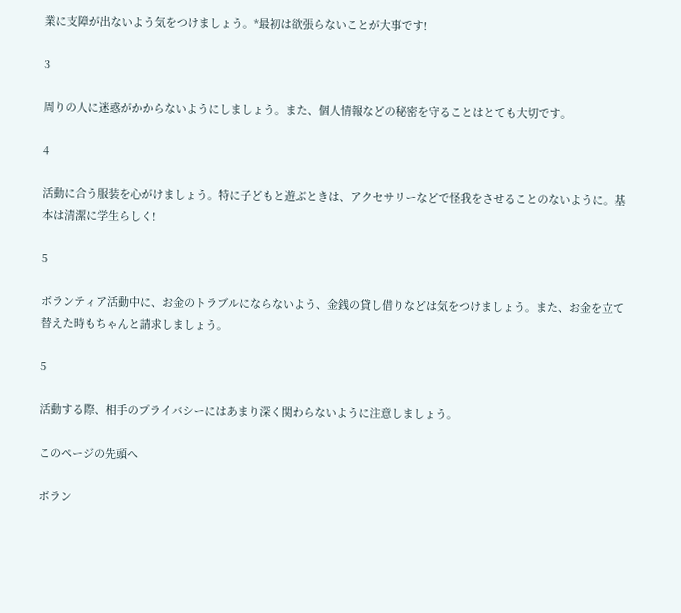業に支障が出ないよう気をつけましょう。*最初は欲張らないことが大事です!

3

周りの人に迷惑がかからないようにしましょう。また、個人情報などの秘密を守ることはとても大切です。

4

活動に合う服装を心がけましょう。特に子どもと遊ぶときは、アクセサリーなどで怪我をさせることのないように。基本は清潔に学生らしく!

5

ボランティア活動中に、お金のトラブルにならないよう、金銭の貸し借りなどは気をつけましょう。また、お金を立て替えた時もちゃんと請求しましょう。

5

活動する際、相手のプライバシーにはあまり深く関わらないように注意しましょう。

このページの先頭へ

ボラン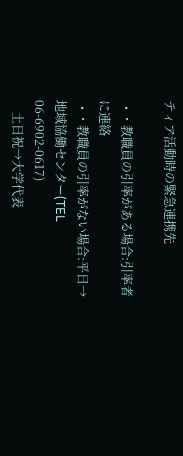ティア活動時の緊急連携先

  • ・教職員の引率がある場合:引率者に連絡
  • ・教職員の引率がない場合:平日→地域協働センター(TEL 06-6902-0617)
    土日祝→大学代表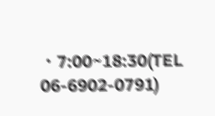・7:00~18:30(TEL 06-6902-0791)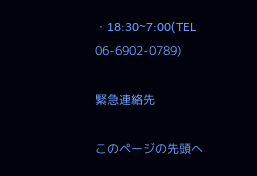・18:30~7:00(TEL 06-6902-0789)

緊急連絡先

このページの先頭へ